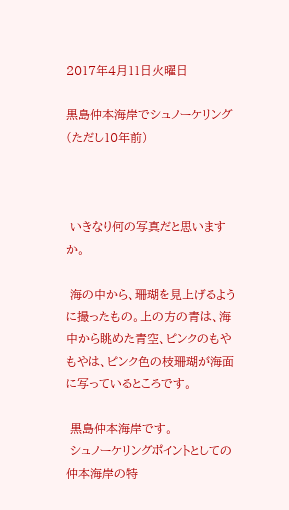2017年4月11日火曜日

黒島仲本海岸でシュノーケリング(ただし10年前)



 いきなり何の写真だと思いますか。

 海の中から、珊瑚を見上げるように撮ったもの。上の方の青は、海中から眺めた青空、ピンクのもやもやは、ピンク色の枝珊瑚が海面に写っているところです。

 黒島仲本海岸です。
 シュノーケリングポイントとしての仲本海岸の特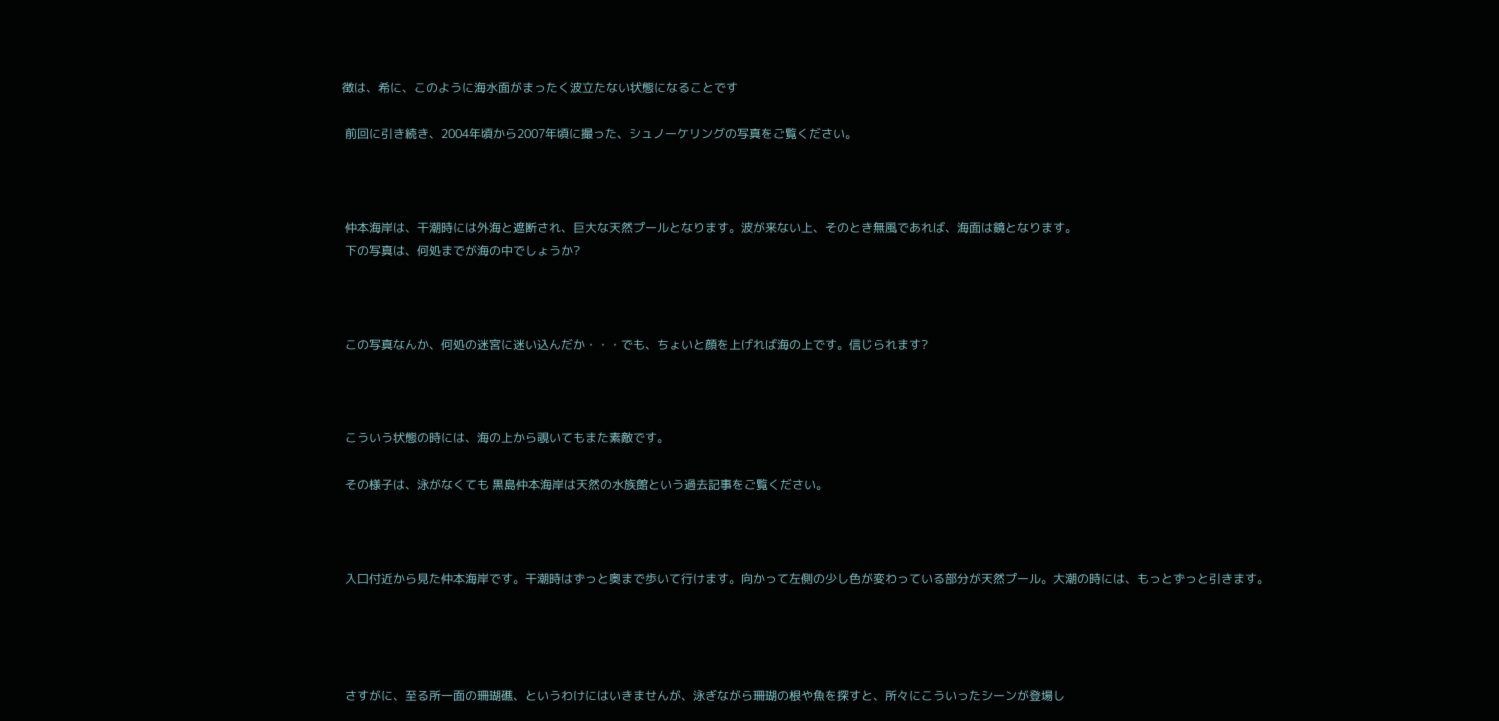徴は、希に、このように海水面がまったく波立たない状態になることです

 前回に引き続き、2004年頃から2007年頃に撮った、シュノーケリングの写真をご覧ください。



 仲本海岸は、干潮時には外海と遮断され、巨大な天然プールとなります。波が来ない上、そのとき無風であれば、海面は鏡となります。
 下の写真は、何処までが海の中でしょうか?



 この写真なんか、何処の迷宮に迷い込んだか・・・でも、ちょいと顔を上げれば海の上です。信じられます?



 こういう状態の時には、海の上から覗いてもまた素敵です。

 その様子は、泳がなくても 黒島仲本海岸は天然の水族館という過去記事をご覧ください。



 入口付近から見た仲本海岸です。干潮時はずっと奥まで歩いて行けます。向かって左側の少し色が変わっている部分が天然プール。大潮の時には、もっとずっと引きます。




 さすがに、至る所一面の珊瑚礁、というわけにはいきませんが、泳ぎながら珊瑚の根や魚を探すと、所々にこういったシーンが登場し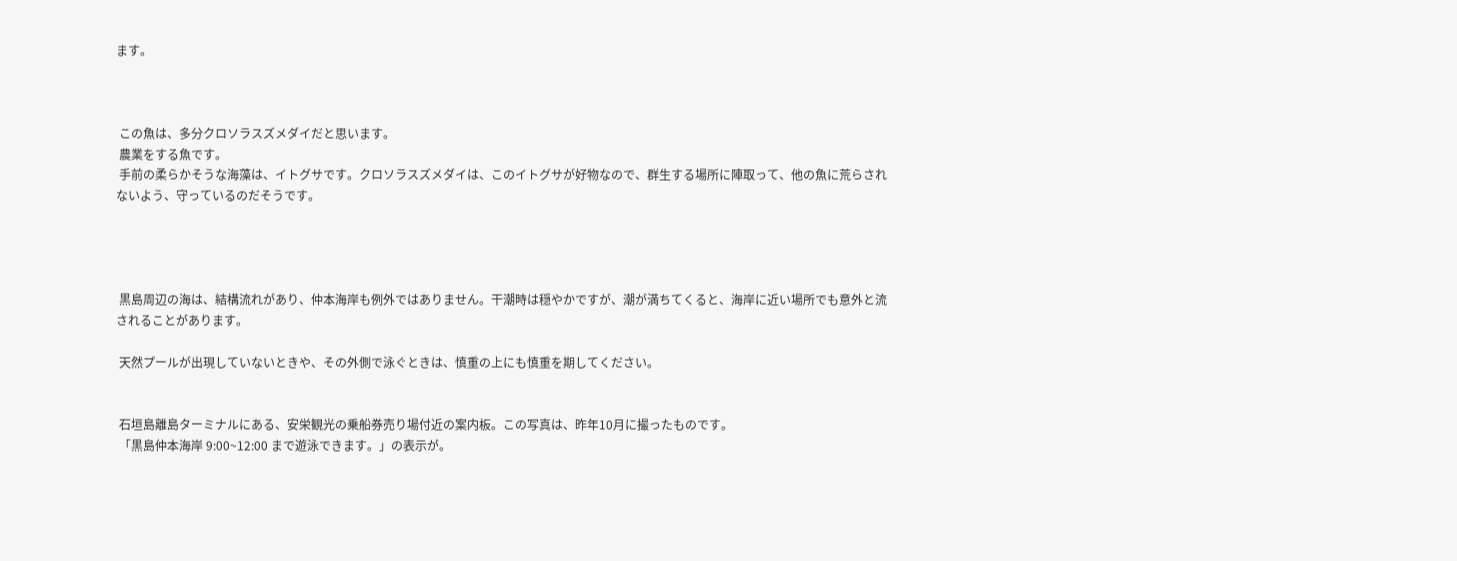ます。



 この魚は、多分クロソラスズメダイだと思います。
 農業をする魚です。
 手前の柔らかそうな海藻は、イトグサです。クロソラスズメダイは、このイトグサが好物なので、群生する場所に陣取って、他の魚に荒らされないよう、守っているのだそうです。




 黒島周辺の海は、結構流れがあり、仲本海岸も例外ではありません。干潮時は穏やかですが、潮が満ちてくると、海岸に近い場所でも意外と流されることがあります。

 天然プールが出現していないときや、その外側で泳ぐときは、慎重の上にも慎重を期してください。


 石垣島離島ターミナルにある、安栄観光の乗船券売り場付近の案内板。この写真は、昨年10月に撮ったものです。
 「黒島仲本海岸 9:00~12:00 まで遊泳できます。」の表示が。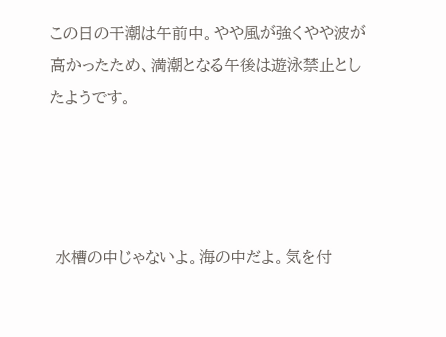この日の干潮は午前中。やや風が強くやや波が高かったため、満潮となる午後は遊泳禁止としたようです。




 水槽の中じゃないよ。海の中だよ。気を付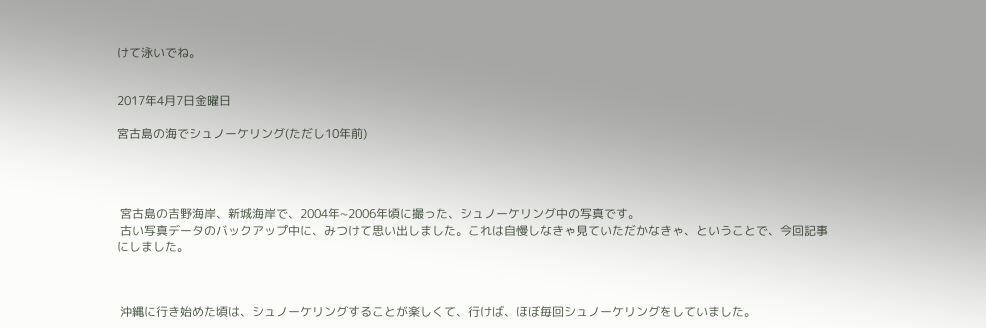けて泳いでね。


2017年4月7日金曜日

宮古島の海でシュノーケリング(ただし10年前)




 宮古島の吉野海岸、新城海岸で、2004年~2006年頃に撮った、シュノーケリング中の写真です。
 古い写真データのバックアップ中に、みつけて思い出しました。これは自慢しなきゃ見ていただかなきゃ、ということで、今回記事にしました。



 沖縄に行き始めた頃は、シュノーケリングすることが楽しくて、行けば、ほぼ毎回シュノーケリングをしていました。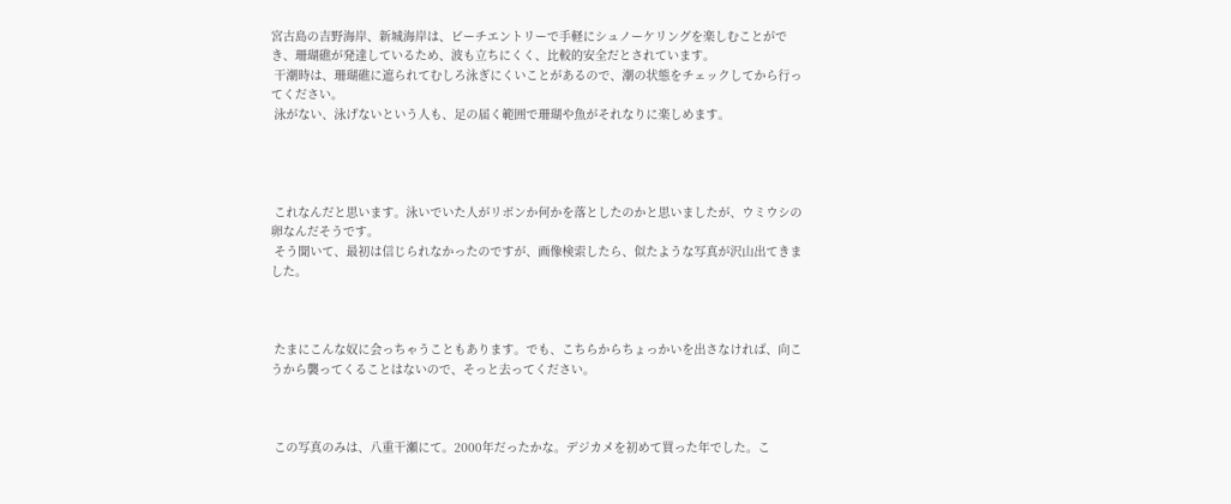宮古島の吉野海岸、新城海岸は、ビーチエントリーで手軽にシュノーケリングを楽しむことができ、珊瑚礁が発達しているため、波も立ちにくく、比較的安全だとされています。
 干潮時は、珊瑚礁に遮られてむしろ泳ぎにくいことがあるので、潮の状態をチェックしてから行ってください。
 泳がない、泳げないという人も、足の届く範囲で珊瑚や魚がそれなりに楽しめます。




 これなんだと思います。泳いでいた人がリボンか何かを落としたのかと思いましたが、ウミウシの卵なんだそうです。
 そう聞いて、最初は信じられなかったのですが、画像検索したら、似たような写真が沢山出てきました。



 たまにこんな奴に会っちゃうこともあります。でも、こちらからちょっかいを出さなければ、向こうから襲ってくることはないので、そっと去ってください。



 この写真のみは、八重干瀬にて。2000年だったかな。デジカメを初めて買った年でした。こ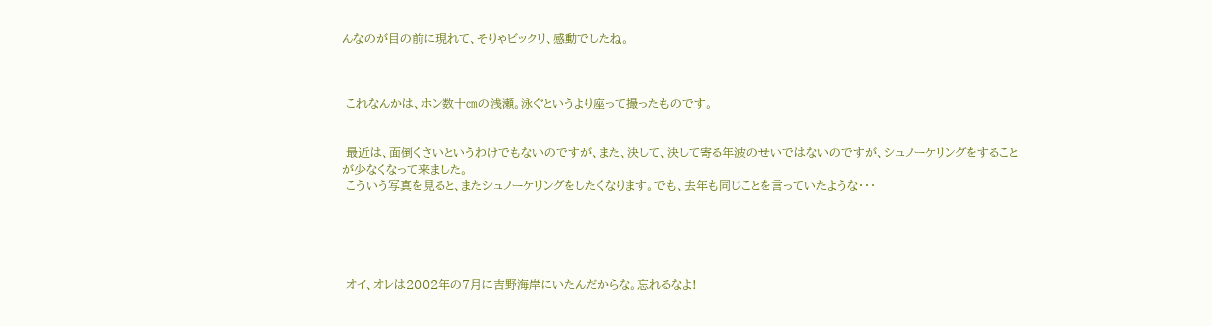んなのが目の前に現れて、そりゃビックリ、感動でしたね。



 これなんかは、ホン数十㎝の浅瀬。泳ぐというより座って撮ったものです。


 最近は、面倒くさいというわけでもないのですが、また、決して、決して寄る年波のせいではないのですが、シュノーケリングをすることが少なくなって来ました。
 こういう写真を見ると、またシュノーケリングをしたくなります。でも、去年も同じことを言っていたような・・・





 オイ、オレは2002年の7月に吉野海岸にいたんだからな。忘れるなよ!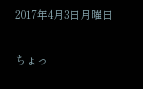2017年4月3日月曜日

ちょっ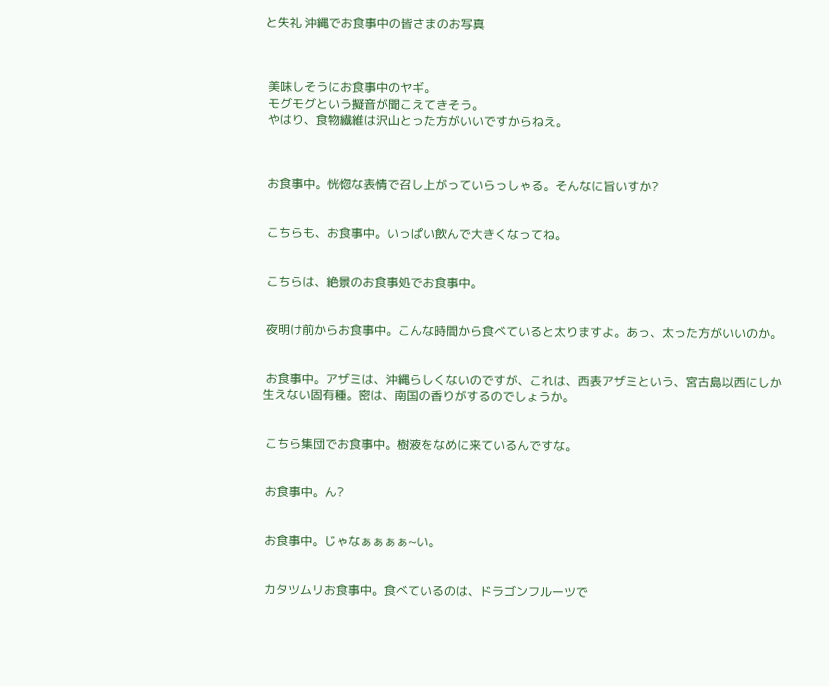と失礼 沖縄でお食事中の皆さまのお写真



 美味しそうにお食事中のヤギ。
 モグモグという擬音が聞こえてきそう。
 やはり、食物繊維は沢山とった方がいいですからねえ。



 お食事中。恍惚な表情で召し上がっていらっしゃる。そんなに旨いすか?


 こちらも、お食事中。いっぱい飲んで大きくなってね。


 こちらは、絶景のお食事処でお食事中。


 夜明け前からお食事中。こんな時間から食べていると太りますよ。あっ、太った方がいいのか。


 お食事中。アザミは、沖縄らしくないのですが、これは、西表アザミという、宮古島以西にしか生えない固有種。密は、南国の香りがするのでしょうか。


 こちら集団でお食事中。樹液をなめに来ているんですな。


 お食事中。ん?


 お食事中。じゃなぁぁぁぁ~い。


 カタツムリお食事中。食べているのは、ドラゴンフルーツで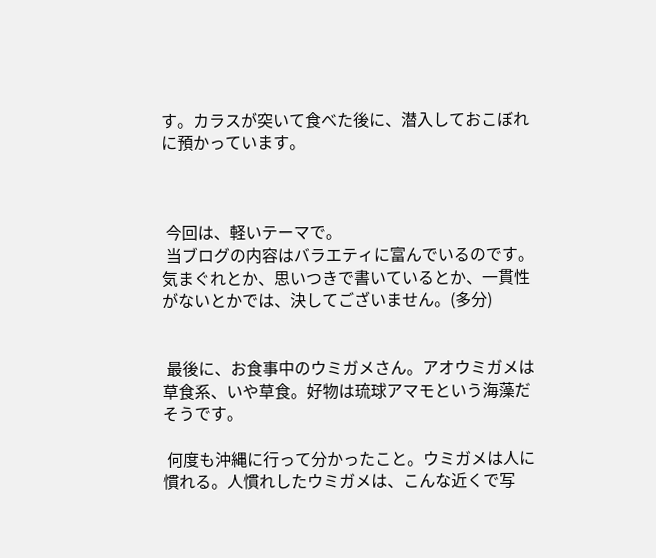す。カラスが突いて食べた後に、潜入しておこぼれに預かっています。



 今回は、軽いテーマで。
 当ブログの内容はバラエティに富んでいるのです。気まぐれとか、思いつきで書いているとか、一貫性がないとかでは、決してございません。(多分)


 最後に、お食事中のウミガメさん。アオウミガメは草食系、いや草食。好物は琉球アマモという海藻だそうです。

 何度も沖縄に行って分かったこと。ウミガメは人に慣れる。人慣れしたウミガメは、こんな近くで写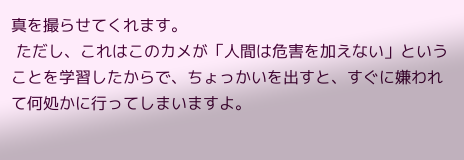真を撮らせてくれます。
 ただし、これはこのカメが「人間は危害を加えない」ということを学習したからで、ちょっかいを出すと、すぐに嫌われて何処かに行ってしまいますよ。